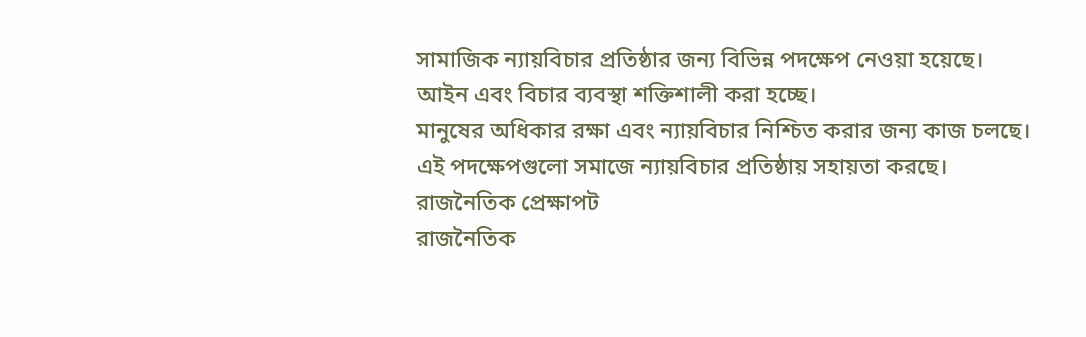সামাজিক ন্যায়বিচার প্রতিষ্ঠার জন্য বিভিন্ন পদক্ষেপ নেওয়া হয়েছে। আইন এবং বিচার ব্যবস্থা শক্তিশালী করা হচ্ছে।
মানুষের অধিকার রক্ষা এবং ন্যায়বিচার নিশ্চিত করার জন্য কাজ চলছে। এই পদক্ষেপগুলো সমাজে ন্যায়বিচার প্রতিষ্ঠায় সহায়তা করছে।
রাজনৈতিক প্রেক্ষাপট
রাজনৈতিক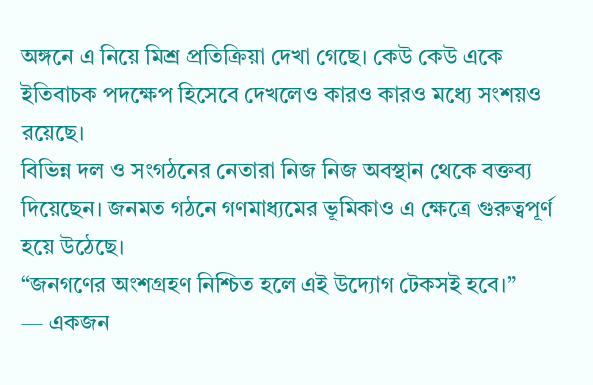অঙ্গনে এ নিয়ে মিশ্র প্রতিক্রিয়া দেখা গেছে। কেউ কেউ একে ইতিবাচক পদক্ষেপ হিসেবে দেখলেও কারও কারও মধ্যে সংশয়ও রয়েছে।
বিভিন্ন দল ও সংগঠনের নেতারা নিজ নিজ অবস্থান থেকে বক্তব্য দিয়েছেন। জনমত গঠনে গণমাধ্যমের ভূমিকাও এ ক্ষেত্রে গুরুত্বপূর্ণ হয়ে উঠেছে।
“জনগণের অংশগ্রহণ নিশ্চিত হলে এই উদ্যোগ টেকসই হবে।”
— একজন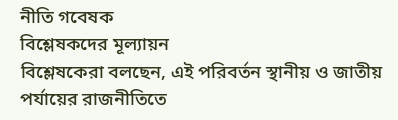নীতি গবেষক
বিশ্লেষকদের মূল্যায়ন
বিশ্লেষকেরা বলছেন, এই পরিবর্তন স্থানীয় ও জাতীয় পর্যায়ের রাজনীতিতে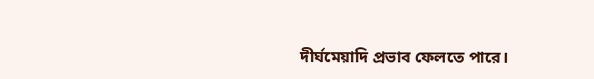দীর্ঘমেয়াদি প্রভাব ফেলতে পারে।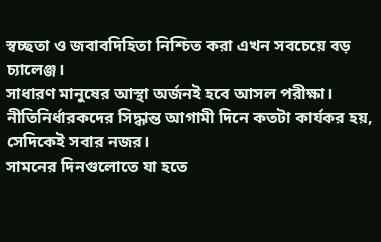স্বচ্ছতা ও জবাবদিহিতা নিশ্চিত করা এখন সবচেয়ে বড় চ্যালেঞ্জ।
সাধারণ মানুষের আস্থা অর্জনই হবে আসল পরীক্ষা। নীতিনির্ধারকদের সিদ্ধান্ত আগামী দিনে কতটা কার্যকর হয়, সেদিকেই সবার নজর।
সামনের দিনগুলোতে যা হতে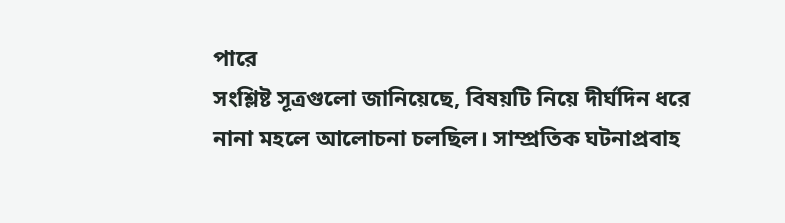পারে
সংশ্লিষ্ট সূত্রগুলো জানিয়েছে, বিষয়টি নিয়ে দীর্ঘদিন ধরে নানা মহলে আলোচনা চলছিল। সাম্প্রতিক ঘটনাপ্রবাহ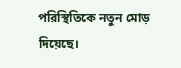পরিস্থিতিকে নতুন মোড় দিয়েছে।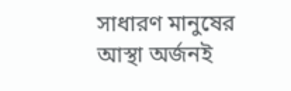সাধারণ মানুষের আস্থা অর্জনই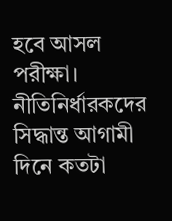হবে আসল পরীক্ষা। নীতিনির্ধারকদের সিদ্ধান্ত আগামী দিনে কতটা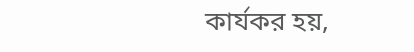কার্যকর হয়,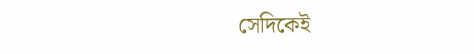সেদিকেই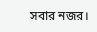সবার নজর।